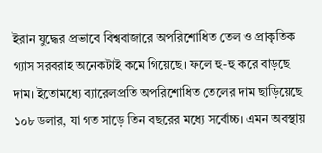ইরান যুদ্ধের প্রভাবে বিশ্ববাজারে অপরিশোধিত তেল ও প্রাকৃতিক গ্যাস সরবরাহ অনেকটাই কমে গিয়েছে। ফলে হু-হু করে বাড়ছে দাম। ইতোমধ্যে ব্যারেলপ্রতি অপরিশোধিত তেলের দাম ছাড়িয়েছে ১০৮ ডলার, যা গত সাড়ে তিন বছরের মধ্যে সর্বোচ্চ। এমন অবস্থায়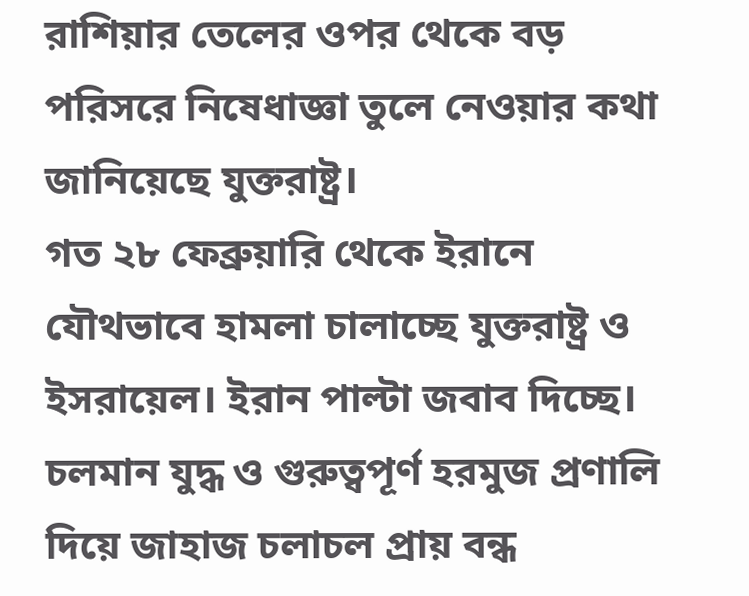রাশিয়ার তেলের ওপর থেকে বড় পরিসরে নিষেধাজ্ঞা তুলে নেওয়ার কথা জানিয়েছে যুক্তরাষ্ট্র।
গত ২৮ ফেব্রুয়ারি থেকে ইরানে যৌথভাবে হামলা চালাচ্ছে যুক্তরাষ্ট্র ও ইসরায়েল। ইরান পাল্টা জবাব দিচ্ছে। চলমান যুদ্ধ ও গুরুত্বপূর্ণ হরমুজ প্রণালি দিয়ে জাহাজ চলাচল প্রায় বন্ধ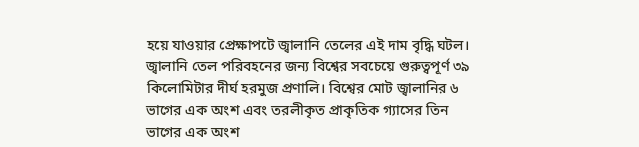হয়ে যাওয়ার প্রেক্ষাপটে জ্বালানি তেলের এই দাম বৃদ্ধি ঘটল।
জ্বালানি তেল পরিবহনের জন্য বিশ্বের সবচেয়ে গুরুত্বপূর্ণ ৩৯ কিলোমিটার দীর্ঘ হরমুজ প্রণালি। বিশ্বের মোট জ্বালানির ৬ ভাগের এক অংশ এবং তরলীকৃত প্রাকৃতিক গ্যাসের তিন ভাগের এক অংশ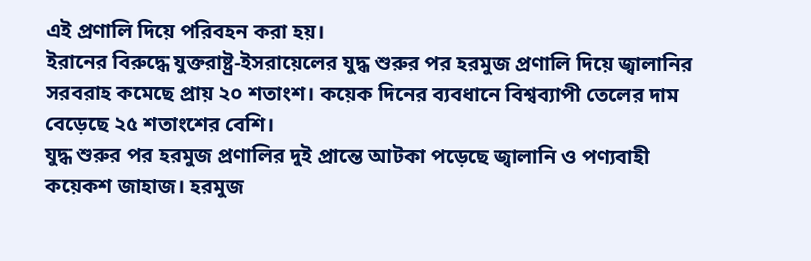এই প্রণালি দিয়ে পরিবহন করা হয়।
ইরানের বিরুদ্ধে যুক্তরাষ্ট্র-ইসরায়েলের যুদ্ধ শুরুর পর হরমুজ প্রণালি দিয়ে জ্বালানির সরবরাহ কমেছে প্রায় ২০ শতাংশ। কয়েক দিনের ব্যবধানে বিশ্বব্যাপী তেলের দাম বেড়েছে ২৫ শতাংশের বেশি।
যুদ্ধ শুরুর পর হরমুজ প্রণালির দুই প্রান্তে আটকা পড়েছে জ্বালানি ও পণ্যবাহী কয়েকশ জাহাজ। হরমুজ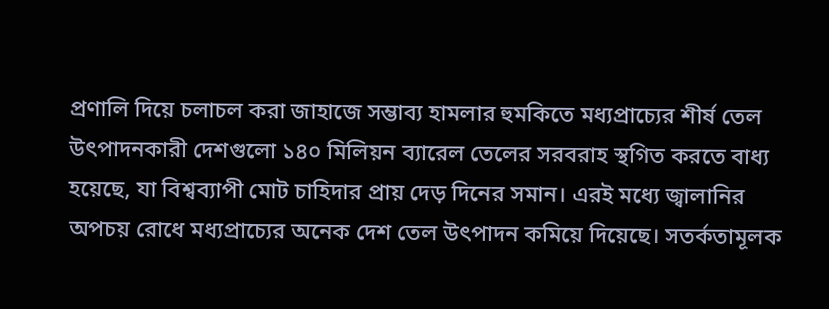প্রণালি দিয়ে চলাচল করা জাহাজে সম্ভাব্য হামলার হুমকিতে মধ্যপ্রাচ্যের শীর্ষ তেল উৎপাদনকারী দেশগুলো ১৪০ মিলিয়ন ব্যারেল তেলের সরবরাহ স্থগিত করতে বাধ্য হয়েছে, যা বিশ্বব্যাপী মোট চাহিদার প্রায় দেড় দিনের সমান। এরই মধ্যে জ্বালানির অপচয় রোধে মধ্যপ্রাচ্যের অনেক দেশ তেল উৎপাদন কমিয়ে দিয়েছে। সতর্কতামূলক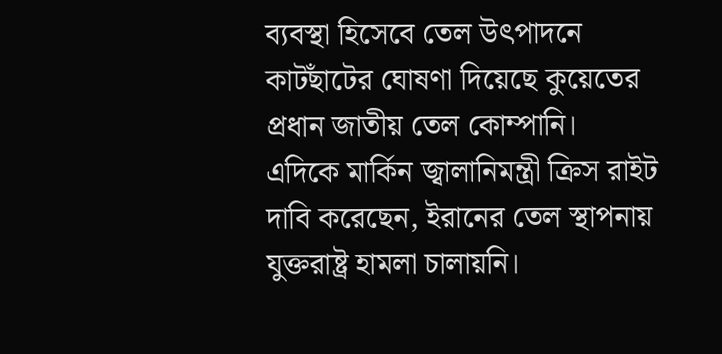ব্যবস্থা হিসেবে তেল উৎপাদনে কাটছাঁটের ঘোষণা দিয়েছে কুয়েতের প্রধান জাতীয় তেল কোম্পানি।
এদিকে মার্কিন জ্বালানিমন্ত্রী ক্রিস রাইট দাবি করেছেন, ইরানের তেল স্থাপনায় যুক্তরাষ্ট্র হামলা চালায়নি।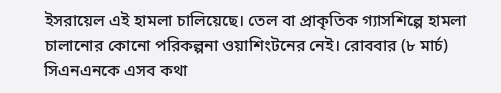ইসরায়েল এই হামলা চালিয়েছে। তেল বা প্রাকৃতিক গ্যাসশিল্পে হামলা চালানোর কোনো পরিকল্পনা ওয়াশিংটনের নেই। রোববার (৮ মার্চ) সিএনএনকে এসব কথা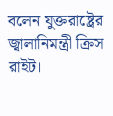বলেন যুক্তরাষ্ট্রের জ্বালানিমন্ত্রী ক্রিস রাইট।